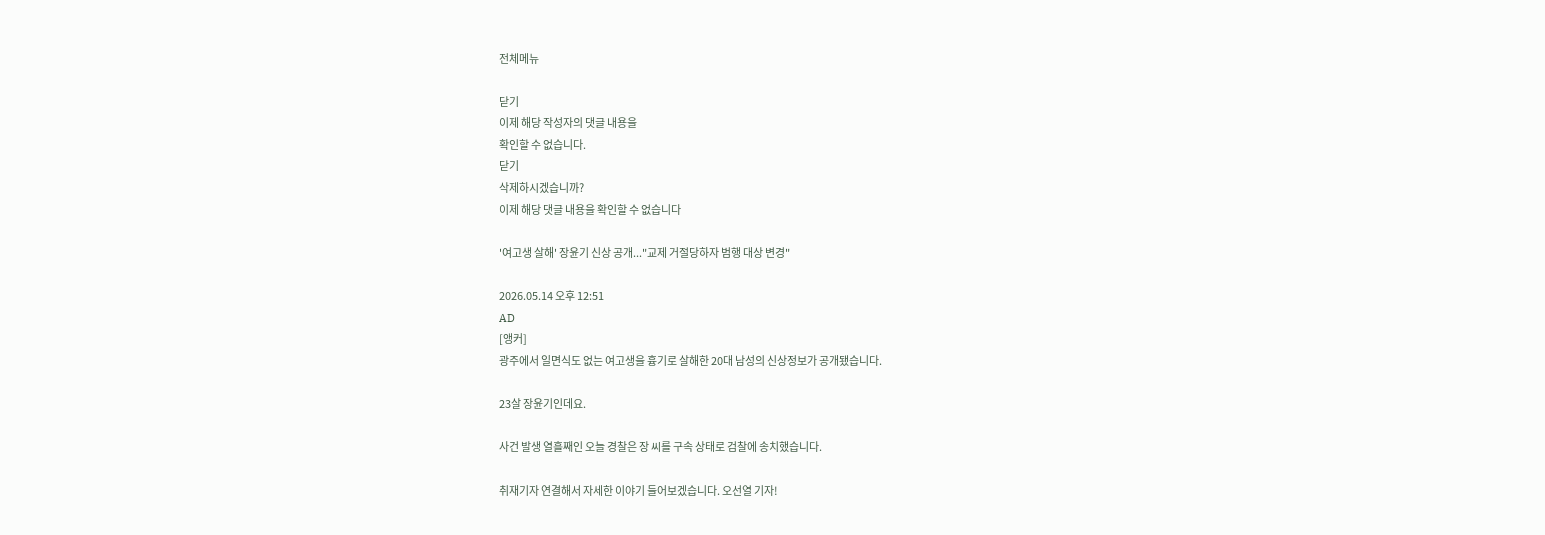전체메뉴

닫기
이제 해당 작성자의 댓글 내용을
확인할 수 없습니다.
닫기
삭제하시겠습니까?
이제 해당 댓글 내용을 확인할 수 없습니다

'여고생 살해' 장윤기 신상 공개..."교제 거절당하자 범행 대상 변경"

2026.05.14 오후 12:51
AD
[앵커]
광주에서 일면식도 없는 여고생을 흉기로 살해한 20대 남성의 신상정보가 공개됐습니다.

23살 장윤기인데요.

사건 발생 열흘째인 오늘 경찰은 장 씨를 구속 상태로 검찰에 송치했습니다.

취재기자 연결해서 자세한 이야기 들어보겠습니다. 오선열 기자!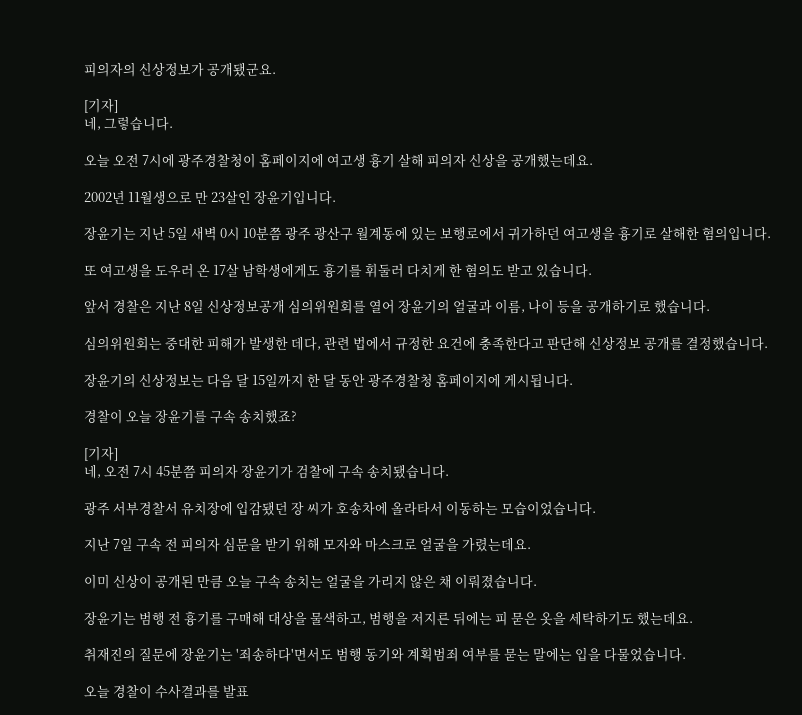피의자의 신상정보가 공개됐군요.

[기자]
네, 그렇습니다.

오늘 오전 7시에 광주경찰청이 홈페이지에 여고생 흉기 살해 피의자 신상을 공개했는데요.

2002년 11월생으로 만 23살인 장윤기입니다.

장윤기는 지난 5일 새벽 0시 10분쯤 광주 광산구 월계동에 있는 보행로에서 귀가하던 여고생을 흉기로 살해한 혐의입니다.

또 여고생을 도우러 온 17살 남학생에게도 흉기를 휘둘러 다치게 한 혐의도 받고 있습니다.

앞서 경찰은 지난 8일 신상정보공개 심의위원회를 열어 장윤기의 얼굴과 이름, 나이 등을 공개하기로 했습니다.

심의위원회는 중대한 피해가 발생한 데다, 관련 법에서 규정한 요건에 충족한다고 판단해 신상정보 공개를 결정했습니다.

장윤기의 신상정보는 다음 달 15일까지 한 달 동안 광주경찰청 홈페이지에 게시됩니다.

경찰이 오늘 장윤기를 구속 송치했죠?

[기자]
네, 오전 7시 45분쯤 피의자 장윤기가 검찰에 구속 송치됐습니다.

광주 서부경찰서 유치장에 입감됐던 장 씨가 호송차에 올라타서 이동하는 모습이었습니다.

지난 7일 구속 전 피의자 심문을 받기 위해 모자와 마스크로 얼굴을 가렸는데요.

이미 신상이 공개된 만큼 오늘 구속 송치는 얼굴을 가리지 않은 채 이뤄졌습니다.

장윤기는 범행 전 흉기를 구매해 대상을 물색하고, 범행을 저지른 뒤에는 피 묻은 옷을 세탁하기도 했는데요.

취재진의 질문에 장윤기는 '죄송하다'면서도 범행 동기와 계획범죄 여부를 묻는 말에는 입을 다물었습니다.

오늘 경찰이 수사결과를 발표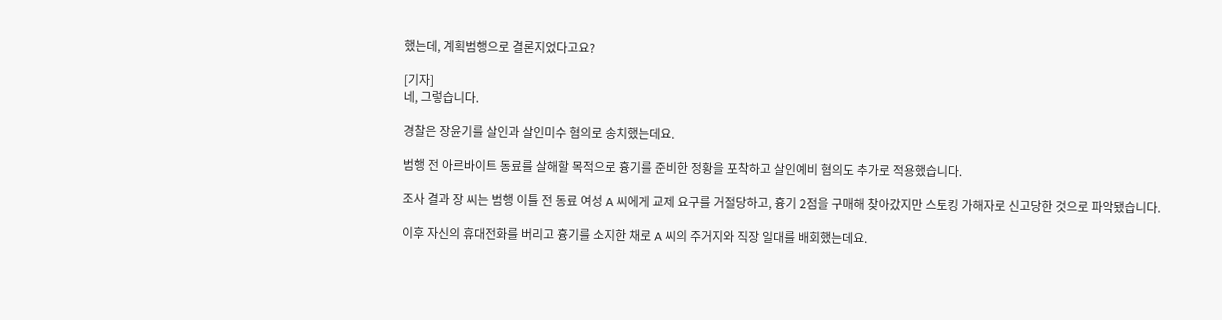했는데, 계획범행으로 결론지었다고요?

[기자]
네, 그렇습니다.

경찰은 장윤기를 살인과 살인미수 혐의로 송치했는데요.

범행 전 아르바이트 동료를 살해할 목적으로 흉기를 준비한 정황을 포착하고 살인예비 혐의도 추가로 적용했습니다.

조사 결과 장 씨는 범행 이틀 전 동료 여성 A 씨에게 교제 요구를 거절당하고, 흉기 2점을 구매해 찾아갔지만 스토킹 가해자로 신고당한 것으로 파악됐습니다.

이후 자신의 휴대전화를 버리고 흉기를 소지한 채로 A 씨의 주거지와 직장 일대를 배회했는데요.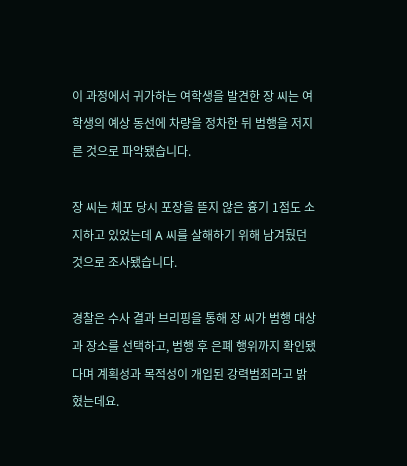이 과정에서 귀가하는 여학생을 발견한 장 씨는 여학생의 예상 동선에 차량을 정차한 뒤 범행을 저지른 것으로 파악됐습니다.

장 씨는 체포 당시 포장을 뜯지 않은 흉기 1점도 소지하고 있었는데 A 씨를 살해하기 위해 남겨뒀던 것으로 조사됐습니다.

경찰은 수사 결과 브리핑을 통해 장 씨가 범행 대상과 장소를 선택하고, 범행 후 은폐 행위까지 확인됐다며 계획성과 목적성이 개입된 강력범죄라고 밝혔는데요.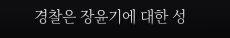경찰은 장윤기에 대한 성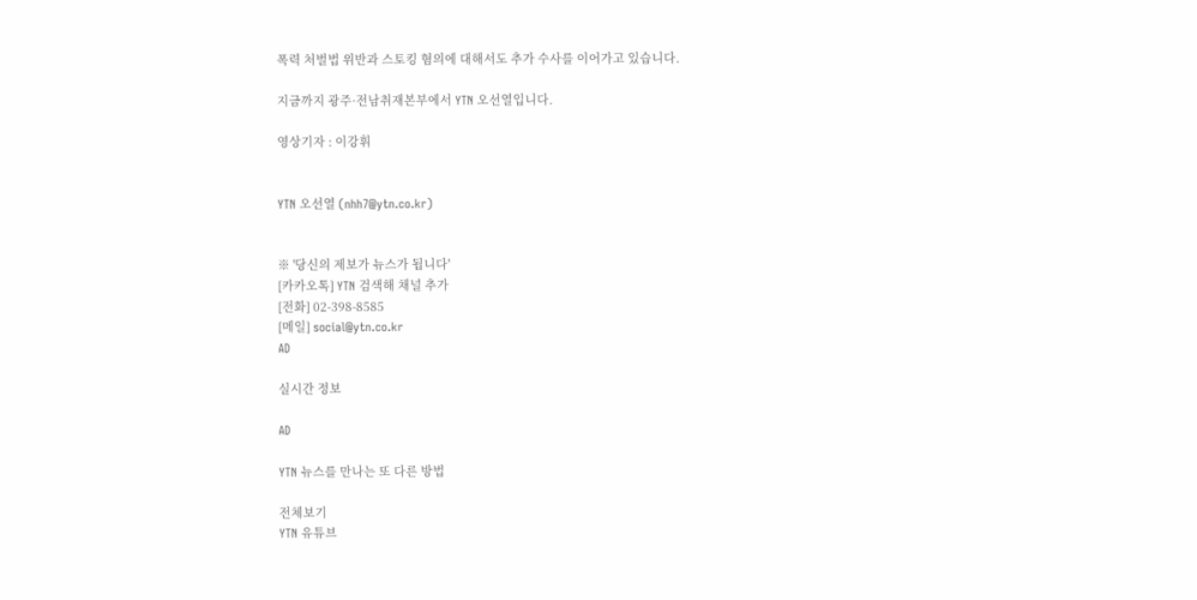폭력 처벌법 위반과 스토킹 혐의에 대해서도 추가 수사를 이어가고 있습니다.

지금까지 광주·전남취재본부에서 YTN 오선열입니다.

영상기자 : 이강휘


YTN 오선열 (nhh7@ytn.co.kr)


※ '당신의 제보가 뉴스가 됩니다'
[카카오톡] YTN 검색해 채널 추가
[전화] 02-398-8585
[메일] social@ytn.co.kr
AD

실시간 정보

AD

YTN 뉴스를 만나는 또 다른 방법

전체보기
YTN 유튜브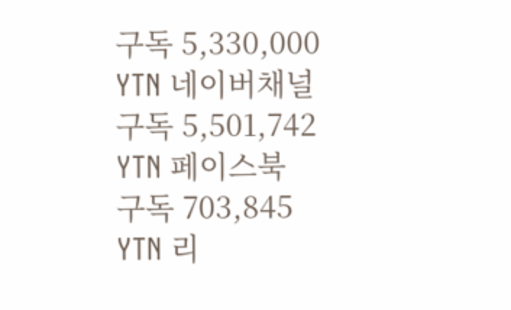구독 5,330,000
YTN 네이버채널
구독 5,501,742
YTN 페이스북
구독 703,845
YTN 리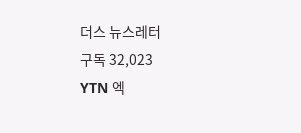더스 뉴스레터
구독 32,023
YTN 엑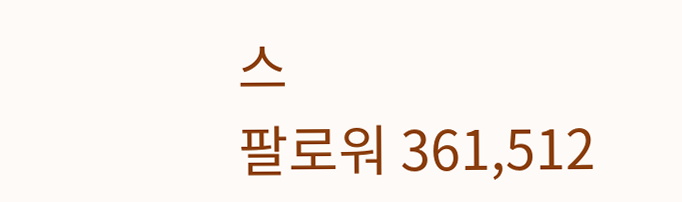스
팔로워 361,512